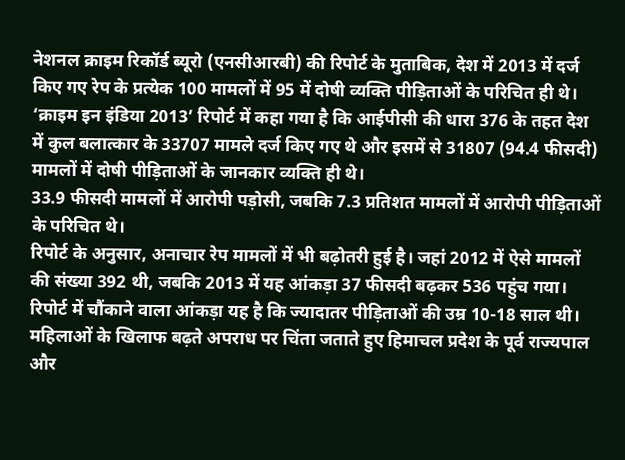नेशनल क्राइम रिकॉर्ड ब्यूरो (एनसीआरबी) की रिपोर्ट के मुताबिक, देश में 2013 में दर्ज किए गए रेप के प्रत्येक 100 मामलों में 95 में दोषी व्यक्ति पीड़िताओं के परिचित ही थे।
‘क्राइम इन इंडिया 2013’ रिपोर्ट में कहा गया है कि आईपीसी की धारा 376 के तहत देश में कुल बलात्कार के 33707 मामले दर्ज किए गए थे और इसमें से 31807 (94.4 फीसदी) मामलों में दोषी पीड़िताओं के जानकार व्यक्ति ही थे।
33.9 फीसदी मामलों में आरोपी पड़ोसी, जबकि 7.3 प्रतिशत मामलों में आरोपी पीड़िताओं के परिचित थे।
रिपोर्ट के अनुसार, अनाचार रेप मामलों में भी बढ़ोतरी हुई है। जहां 2012 में ऐसे मामलों की संख्या 392 थी, जबकि 2013 में यह आंकड़ा 37 फीसदी बढ़कर 536 पहुंच गया।
रिपोर्ट में चौंकाने वाला आंकड़ा यह है कि ज्यादातर पीड़िताओं की उम्र 10-18 साल थी।
महिलाओं के खिलाफ बढ़ते अपराध पर चिंता जताते हुए हिमाचल प्रदेश के पूर्व राज्यपाल और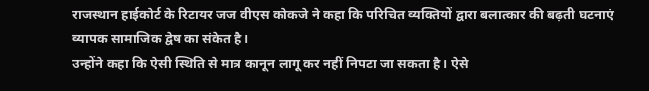राजस्थान हाईकोर्ट के रिटायर जज वीएस कोकजे ने कहा कि परिचित व्यक्तियों द्वारा बलात्कार की बढ़ती घटनाएं व्यापक सामाजिक द्वेष का संकेत है।
उन्होंने कहा कि ऐसी स्थिति से मात्र कानून लागू कर नहीं निपटा जा सकता है। ऐसे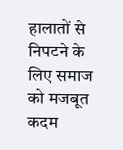हालातों से निपटने के लिए समाज को मजबूत कदम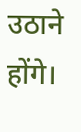उठाने होंगे।